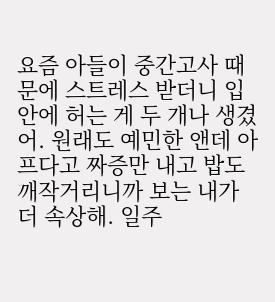요즘 아들이 중간고사 때문에 스트레스 받더니 입 안에 허는 게 두 개나 생겼어. 원래도 예민한 앤데 아프다고 짜증만 내고 밥도 깨작거리니까 보는 내가 더 속상해. 일주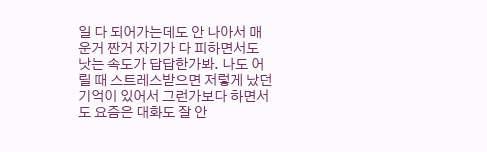일 다 되어가는데도 안 나아서 매운거 짠거 자기가 다 피하면서도 낫는 속도가 답답한가봐. 나도 어릴 때 스트레스받으면 저렇게 났던 기억이 있어서 그런가보다 하면서도 요즘은 대화도 잘 안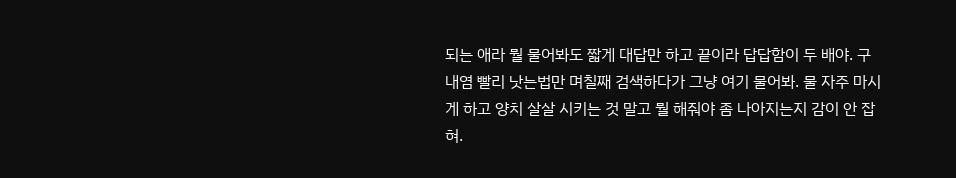되는 애라 뭘 물어봐도 짧게 대답만 하고 끝이라 답답함이 두 배야. 구내염 빨리 낫는법만 며칠째 검색하다가 그냥 여기 물어봐. 물 자주 마시게 하고 양치 살살 시키는 것 말고 뭘 해줘야 좀 나아지는지 감이 안 잡혀.